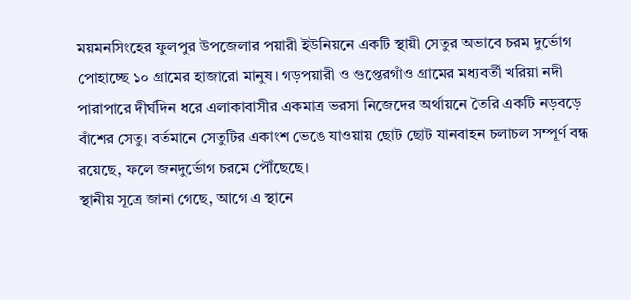ময়মনসিংহের ফুলপুর উপজেলার পয়ারী ইউনিয়নে একটি স্থায়ী সেতুর অভাবে চরম দুর্ভোগ পোহাচ্ছে ১০ গ্রামের হাজারো মানুষ। গড়পয়ারী ও গুপ্তেরগাঁও গ্রামের মধ্যবর্তী খরিয়া নদী পারাপারে দীর্ঘদিন ধরে এলাকাবাসীর একমাত্র ভরসা নিজেদের অর্থায়নে তৈরি একটি নড়বড়ে বাঁশের সেতু। বর্তমানে সেতুটির একাংশ ভেঙে যাওয়ায় ছোট ছোট যানবাহন চলাচল সম্পূর্ণ বন্ধ রয়েছে, ফলে জনদুর্ভোগ চরমে পৌঁছেছে।
স্থানীয় সূত্রে জানা গেছে, আগে এ স্থানে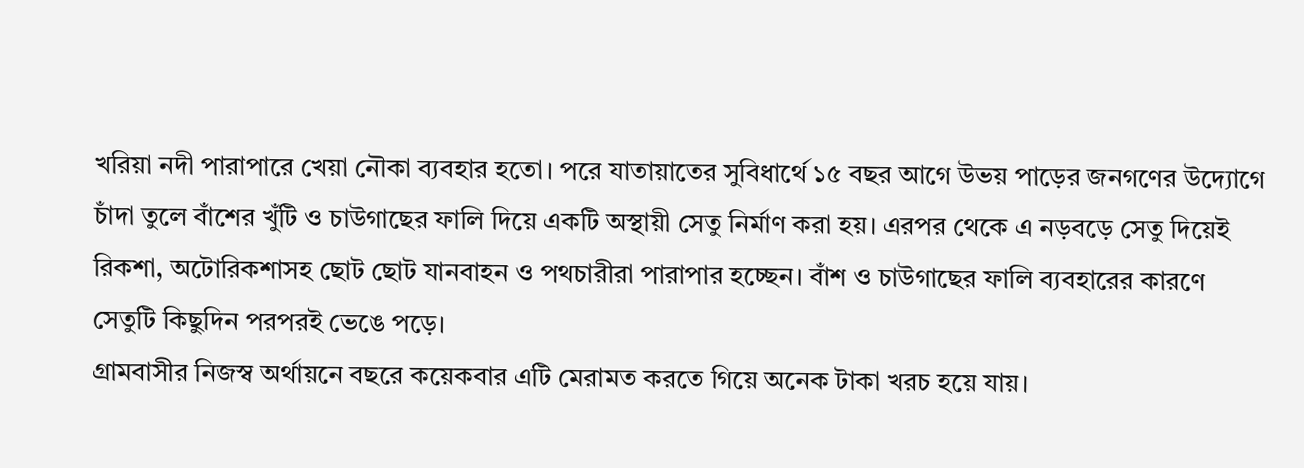খরিয়া নদী পারাপারে খেয়া নৌকা ব্যবহার হতো। পরে যাতায়াতের সুবিধার্থে ১৫ বছর আগে উভয় পাড়ের জনগণের উদ্যোগে চাঁদা তুলে বাঁশের খুঁটি ও চাউগাছের ফালি দিয়ে একটি অস্থায়ী সেতু নির্মাণ করা হয়। এরপর থেকে এ নড়বড়ে সেতু দিয়েই রিকশা, অটোরিকশাসহ ছোট ছোট যানবাহন ও পথচারীরা পারাপার হচ্ছেন। বাঁশ ও চাউগাছের ফালি ব্যবহারের কারণে সেতুটি কিছুদিন পরপরই ভেঙে পড়ে।
গ্রামবাসীর নিজস্ব অর্থায়নে বছরে কয়েকবার এটি মেরামত করতে গিয়ে অনেক টাকা খরচ হয়ে যায়।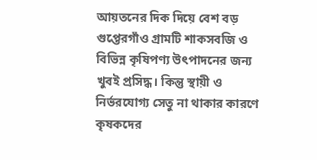আয়তনের দিক দিয়ে বেশ বড় গুপ্তেরগাঁও গ্রামটি শাকসবজি ও বিভিন্ন কৃষিপণ্য উৎপাদনের জন্য খুবই প্রসিদ্ধ। কিন্তু স্থায়ী ও নির্ভরযোগ্য সেতু না থাকার কারণে কৃষকদের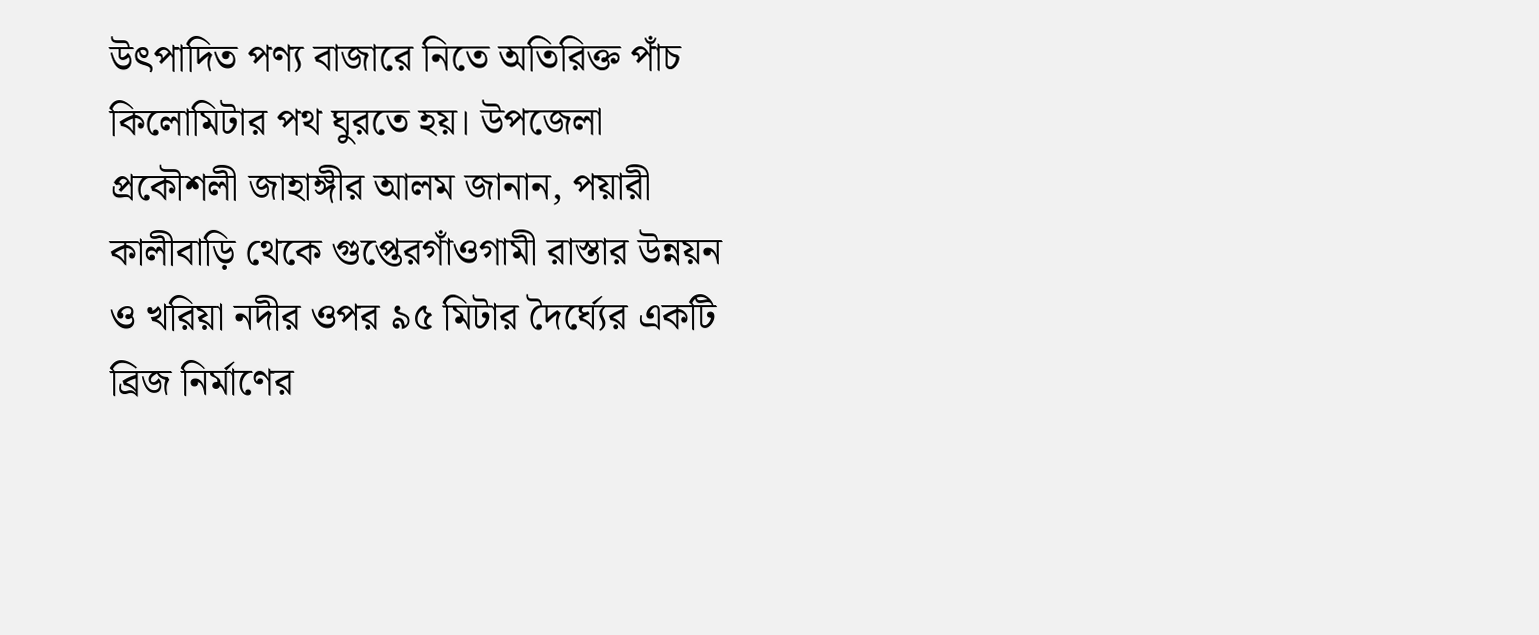উৎপাদিত পণ্য বাজারে নিতে অতিরিক্ত পাঁচ কিলোমিটার পথ ঘুরতে হয়। উপজেলা প্রকৌশলী জাহাঙ্গীর আলম জানান, পয়ারী কালীবাড়ি থেকে গুপ্তেরগাঁওগামী রাস্তার উন্নয়ন ও খরিয়া নদীর ওপর ৯৫ মিটার দৈর্ঘ্যের একটি ব্রিজ নির্মাণের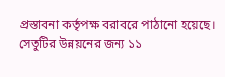প্রস্তাবনা কর্তৃপক্ষ বরাবরে পাঠানো হয়েছে। সেতুটির উন্নয়নের জন্য ১১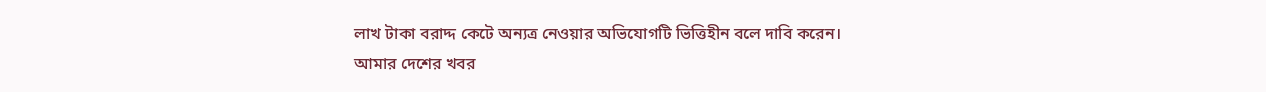লাখ টাকা বরাদ্দ কেটে অন্যত্র নেওয়ার অভিযোগটি ভিত্তিহীন বলে দাবি করেন।
আমার দেশের খবর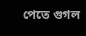পেতে গুগল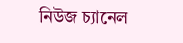নিউজ চ্যানেল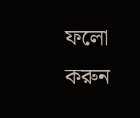ফলো করুন